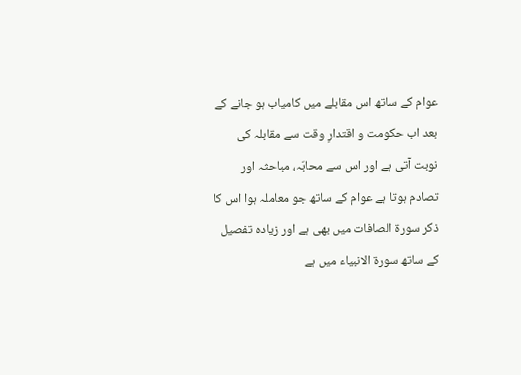عوام کے ساتھ اس مقابلے میں کامیاب ہو جانے کے بعد اب حکومت و اقتدارِ وقت سے مقابلہ کی نوبت آتی ہے اور اس سے محابّہ، مباحثہ اور تصادم ہوتا ہے عوام کے ساتھ جو معاملہ ہوا اس کا ذکر سورۃ الصافات میں بھی ہے اور زیادہ تفصیل کے ساتھ سورۃ الانبیاء میں ہے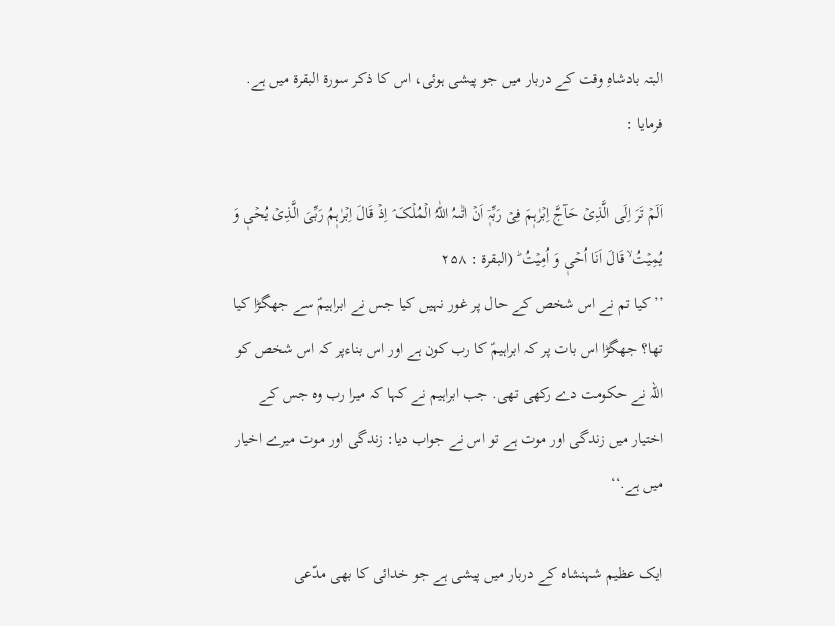البتہ بادشاہِ وقت کے دربار میں جو پیشی ہوئی، اس کا ذکر سورۃ البقرۃ میں ہے. فرمایا :

اَلَمۡ تَرَ اِلَی الَّذِیۡ حَآجَّ اِبۡرٰہٖمَ فِیۡ رَبِّہٖۤ اَنۡ اٰتٰىہُ اللّٰہُ الۡمُلۡکَ ۘ اِذۡ قَالَ اِبۡرٰہٖمُ رَبِّیَ الَّذِیۡ یُحۡیٖ وَ یُمِیۡتُ ۙ قَالَ اَنَا اُحۡیٖ وَ اُمِیۡتُ ؕ (البقرۃ : ۲۵۸
’’کیا تم نے اس شخص کے حال پر غور نہیں کیا جس نے ابراہیمؑ سے جھگڑا کیا تھا؟ جھگڑا اس بات پر کہ ابراہیمؑ کا رب کون ہے اور اس بناءپر کہ اس شخص کو اللہ نے حکومت دے رکھی تھی. جب ابراہیم نے کہا کہ میرا رب وہ جس کے اختیار میں زندگی اور موت ہے تو اس نے جواب دیا: زندگی اور موت میرے اخیار میں ہے.‘‘

ایک عظیم شہنشاہ کے دربار میں پیشی ہے جو خدائی کا بھی مدّعی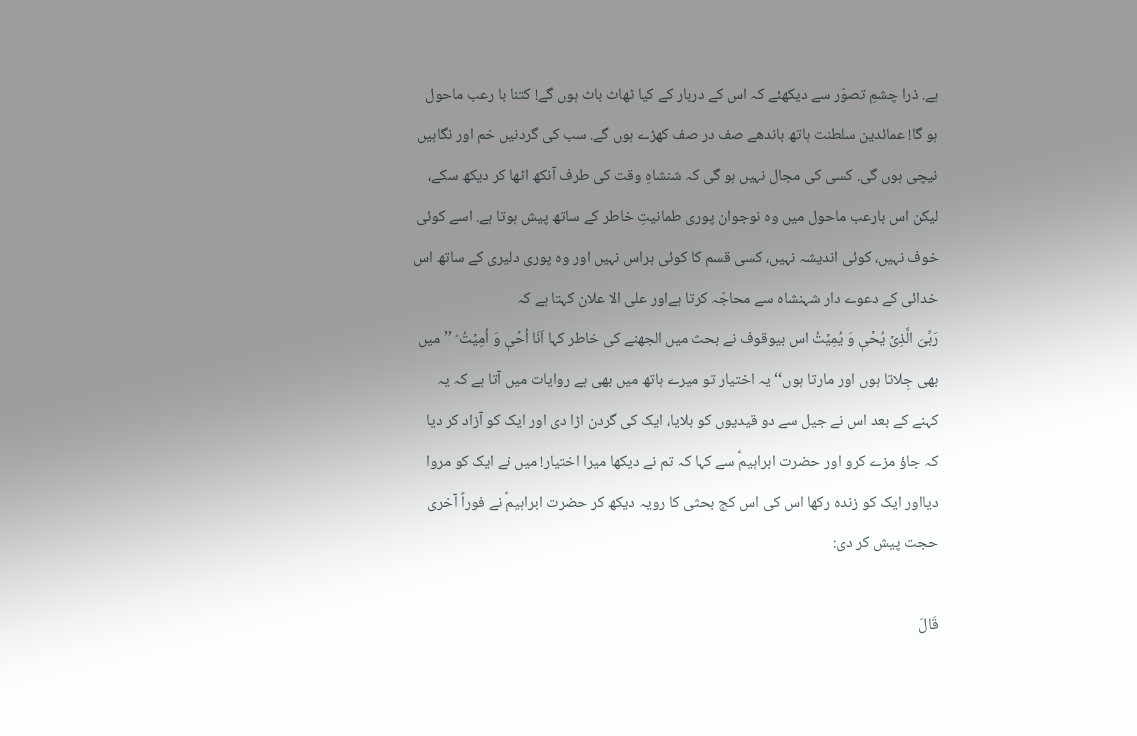ہے. ذرا چشمِ تصوّر سے دیکھئے کہ اس کے دربار کے کیا ٹھاٹ باٹ ہوں گے! کتنا با رعب ماحول ہو گا! عمائدین سلطنت ہاتھ باندھے صف در صف کھڑے ہوں گے. سب کی گردنیں خم اور نگاہیں نیچی ہوں گی. کسی کی مجال نہیں ہو گی کہ شنشاہِ وقت کی طرف آنکھ اٹھا کر دیکھ سکے، لیکن اس بارعب ماحول میں وہ نوجوان پوری طمانیتِ خاطر کے ساتھ پیش ہوتا ہے. اسے کوئی خوف نہیں، کوئی اندیشہ نہیں، کسی قسم کا کوئی ہراس نہیں اور وہ پوری دلیری کے ساتھ اس خدائی کے دعوے دار شہنشاہ سے محاجّہ کرتا ہےاور علی الا علان کہتا ہے کہ
رَبِّیَ الَّذِیۡ یُحۡیٖ وَ یُمِیۡتُ اس بیوقوف نے بحث میں الجھنے کی خاطر کہا اَنَا اُحۡیٖ وَ اُمِیۡتُ ؕ ’’ میں بھی جِلاتا ہوں اور مارتا ہوں‘‘ یہ اختیار تو میرے ہاتھ میں بھی ہے روایات میں آتا ہے کہ یہ کہنے کے بعد اس نے جیل سے دو قیدیوں کو بلایا، ایک کی گردن اڑا دی اور ایک کو آزاد کر دیا کہ جاؤ مزے کرو اور حضرت ابراہیمؑ سے کہا کہ تم نے دیکھا میرا اختیار! میں نے ایک کو مروا دیااور ایک کو زندہ رکھا اس کی اس کج بحثی کا رویہ دیکھ کر حضرت ابراہیمؑ نے فوراً آخری حجت پیش کر دی:

قَالَ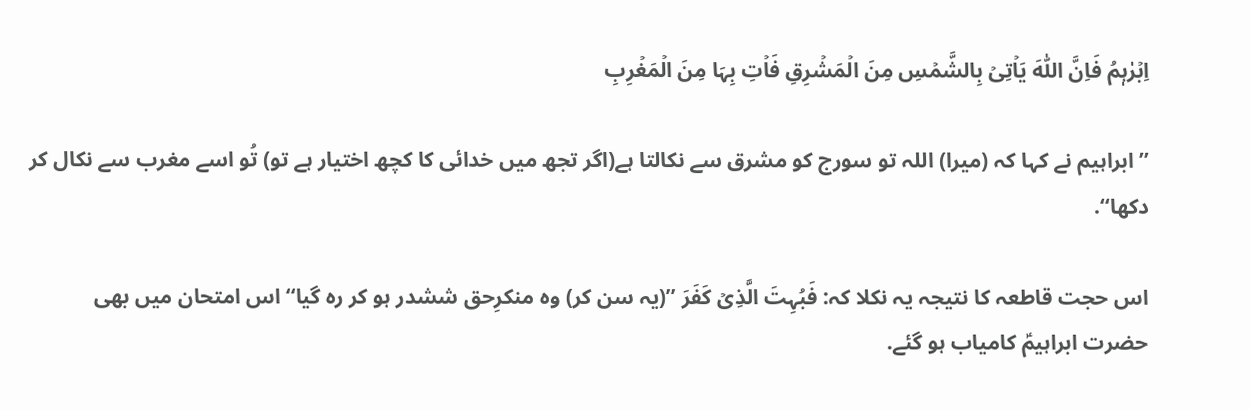اِبۡرٰہٖمُ فَاِنَّ اللّٰہَ یَاۡتِیۡ بِالشَّمۡسِ مِنَ الۡمَشۡرِقِ فَاۡتِ بِہَا مِنَ الۡمَغۡرِبِ

’’ ابراہیم نے کہا کہ (میرا) اللہ تو سورج کو مشرق سے نکالتا ہے(اگر تجھ میں خدائی کا کچھ اختیار ہے تو) تُو اسے مغرب سے نکال کر دکھا‘‘.

اس حجت قاطعہ کا نتیجہ یہ نکلا کہ: فَبُہِتَ الَّذِیۡ کَفَرَ ’’(یہ سن کر) وہ منکرِحق ششدر ہو کر رہ گیا‘‘اس امتحان میں بھی حضرت ابراہیمؑ کامیاب ہو گئے.